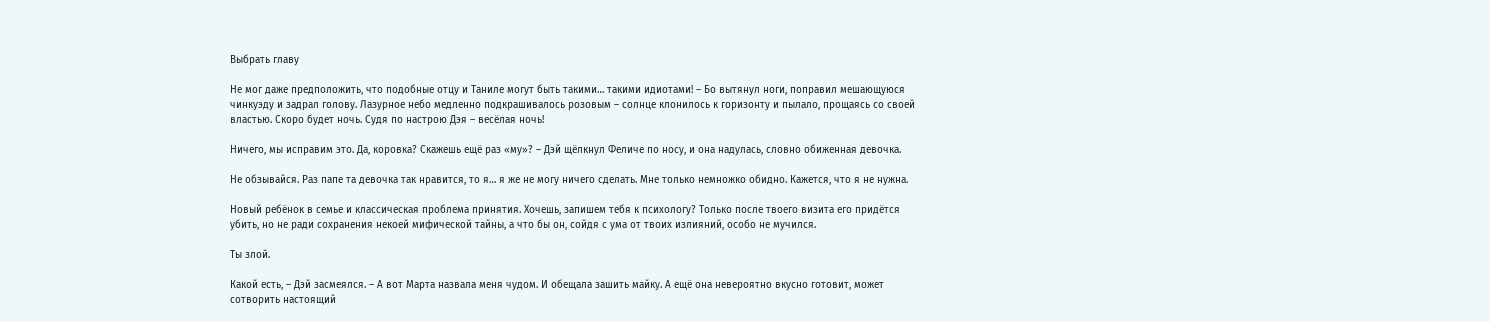Выбрать главу

Не мог даже предположить, что подобные отцу и Таниле могут быть такими… такими идиотами! – Бо вытянул ноги, поправил мешающуюся чинкуэду и задрал голову. Лазурное небо медленно подкрашивалось розовым – солнце клонилось к горизонту и пылало, прощаясь со своей властью. Скоро будет ночь. Судя по настрою Дэя – весёлая ночь!

Ничего, мы исправим это. Да, коровка? Скажешь ещё раз «му»? – Дэй щёлкнул Феличе по носу, и она надулась, словно обиженная девочка.

Не обзывайся. Раз папе та девочка так нравится, то я… я же не могу ничего сделать. Мне только немножко обидно. Кажется, что я не нужна.

Новый ребёнок в семье и классическая проблема принятия. Хочешь, запишем тебя к психологу? Только после твоего визита его придётся убить, но не ради сохранения некоей мифической тайны, а что бы он, сойдя с ума от твоих излияний, особо не мучился.

Ты злой.

Какой есть, – Дэй засмеялся. – А вот Марта назвала меня чудом. И обещала зашить майку. А ещё она невероятно вкусно готовит, может сотворить настоящий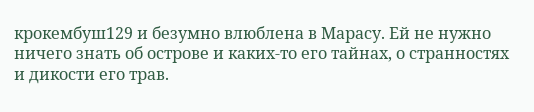крокембуш129 и безумно влюблена в Марасу. Ей не нужно ничего знать об острове и каких-то его тайнах, о странностях и дикости его трав.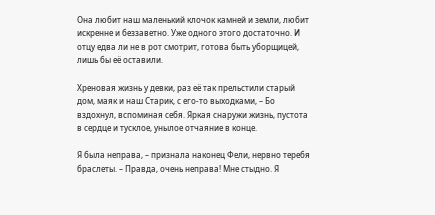Она любит наш маленький клочок камней и земли, любит искренне и беззаветно. Уже одного этого достаточно. И отцу едва ли не в рот смотрит, готова быть уборщицей, лишь бы её оставили.

Хреновая жизнь у девки, раз её так прельстили старый дом, маяк и наш Старик, с его-то выходками, – Бо вздохнул, вспоминая себя. Яркая снаружи жизнь, пустота в сердце и тусклое, унылое отчаяние в конце.

Я была неправа, – признала наконец Фели, нервно теребя браслеты. – Правда, очень неправа! Мне стыдно. Я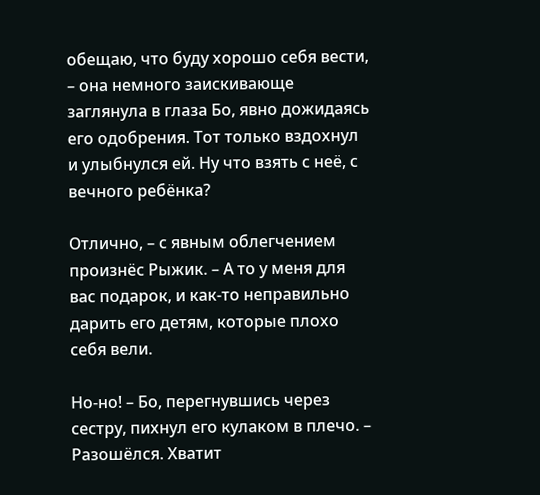обещаю, что буду хорошо себя вести, – она немного заискивающе заглянула в глаза Бо, явно дожидаясь его одобрения. Тот только вздохнул и улыбнулся ей. Ну что взять с неё, с вечного ребёнка?

Отлично, – с явным облегчением произнёс Рыжик. – А то у меня для вас подарок, и как-то неправильно дарить его детям, которые плохо себя вели.

Но-но! – Бо, перегнувшись через сестру, пихнул его кулаком в плечо. – Разошёлся. Хватит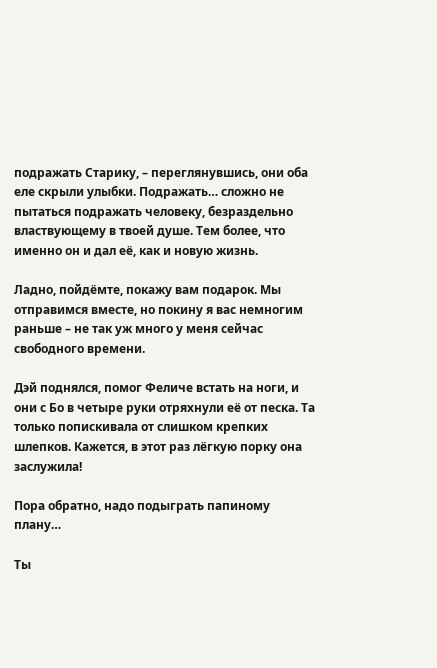подражать Старику, – переглянувшись, они оба еле скрыли улыбки. Подражать… сложно не пытаться подражать человеку, безраздельно властвующему в твоей душе. Тем более, что именно он и дал её, как и новую жизнь.

Ладно, пойдёмте, покажу вам подарок. Мы отправимся вместе, но покину я вас немногим раньше – не так уж много у меня сейчас свободного времени.

Дэй поднялся, помог Феличе встать на ноги, и они с Бо в четыре руки отряхнули её от песка. Та только попискивала от слишком крепких шлепков. Кажется, в этот раз лёгкую порку она заслужила!

Пора обратно, надо подыграть папиному плану…

Ты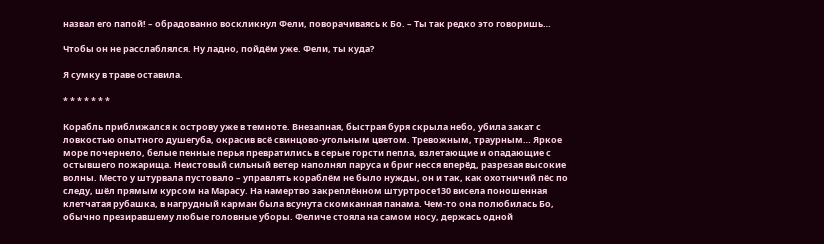назвал его папой! – обрадованно воскликнул Фели, поворачиваясь к Бо. – Ты так редко это говоришь…

Чтобы он не расслаблялся. Ну ладно, пойдём уже. Фели, ты куда?

Я сумку в траве оставила.

* * * * * * *

Корабль приближался к острову уже в темноте. Внезапная, быстрая буря скрыла небо, убила закат с ловкостью опытного душегуба, окрасив всё свинцово-угольным цветом. Тревожным, траурным… Яркое море почернело, белые пенные перья превратились в серые горсти пепла, взлетающие и опадающие с остывшего пожарища. Неистовый сильный ветер наполнял паруса и бриг несся вперёд, разрезая высокие волны. Место у штурвала пустовало – управлять кораблём не было нужды, он и так, как охотничий пёс по следу, шёл прямым курсом на Марасу. На намертво закреплённом штуртросе130 висела поношенная клетчатая рубашка, в нагрудный карман была всунута скомканная панама. Чем-то она полюбилась Бо, обычно презиравшему любые головные уборы. Феличе стояла на самом носу, держась одной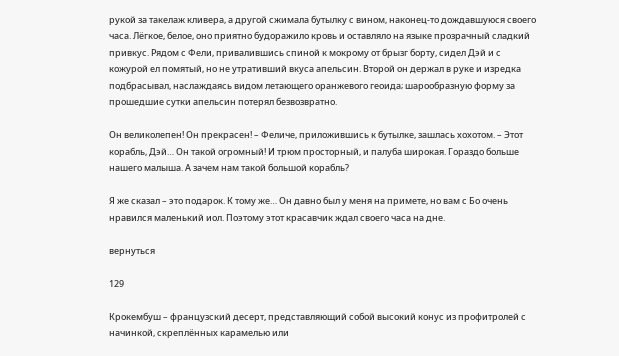рукой за такелаж кливера, а другой сжимала бутылку с вином, наконец-то дождавшуюся своего часа. Лёгкое, белое, оно приятно будоражило кровь и оставляло на языке прозрачный сладкий привкус. Рядом с Фели, привалившись спиной к мокрому от брызг борту, сидел Дэй и с кожурой ел помятый, но не утративший вкуса апельсин. Второй он держал в руке и изредка подбрасывал, наслаждаясь видом летающего оранжевого геоида; шарообразную форму за прошедшие сутки апельсин потерял безвозвратно.

Он великолепен! Он прекрасен! – Феличе, приложившись к бутылке, зашлась хохотом. – Этот корабль, Дэй… Он такой огромный! И трюм просторный, и палуба широкая. Гораздо больше нашего малыша. А зачем нам такой большой корабль?

Я же сказал – это подарок. К тому же… Он давно был у меня на примете, но вам с Бо очень нравился маленький иол. Поэтому этот красавчик ждал своего часа на дне.

вернуться

129

Крокембуш – французский десерт, представляющий собой высокий конус из профитролей с начинкой, скреплённых карамелью или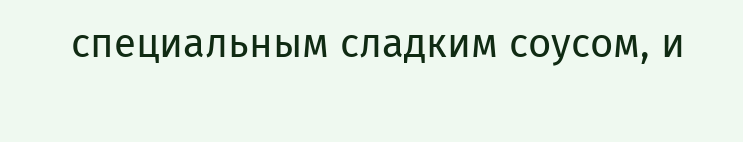специальным сладким соусом, и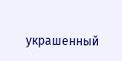украшенный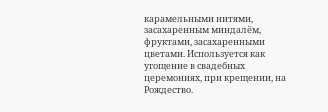карамельными нитями, засахаренным миндалём, фруктами, засахаренными цветами. Используется как угощение в свадебных церемониях, при крещении, на Рождество.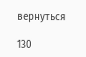вернуться

130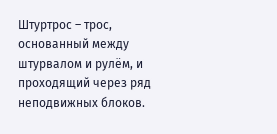Штуртрос – трос, основанный между штурвалом и рулём, и проходящий через ряд неподвижных блоков.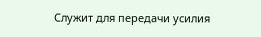Служит для передачи усилия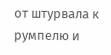от штурвала к румпелю и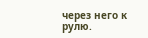через него к рулю.